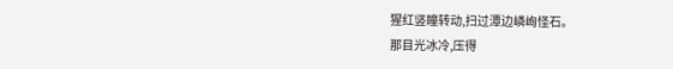猩红竖瞳转动,扫过潭边嶙峋怪石。
那目光冰冷,压得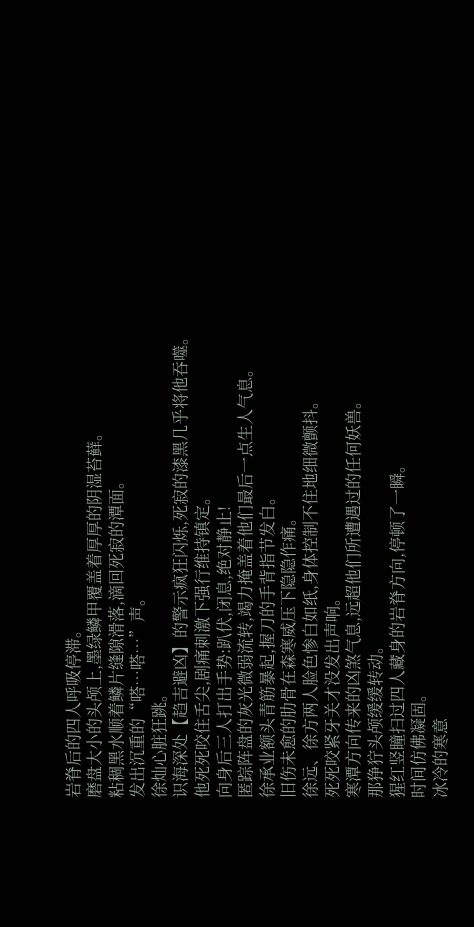岩脊后的四人呼吸停滞。
磨盘大小的头颅上,墨绿鳞甲覆盖着厚厚的阴湿苔藓。
粘稠黑水顺着鳞片缝隙滑落,滴回死寂的潭面。
发出沉重的“嗒…嗒…”声。
徐灿心脏狂跳。
识海深处【趋吉避凶】的警示疯狂闪烁,死寂的漆黑几乎将他吞噬。
他死死咬住舌尖,剧痛刺激下强行维持镇定。
向身后三人打出手势:趴伏,闭息,绝对静止!
匿踪阵盘的灰光微弱流转,竭力掩盖着他们最后一点生人气息。
徐承业额头青筋暴起,握刀的手背指节发白。
旧伤未愈的肋骨在森寒威压下隐隐作痛。
徐远、徐方两人脸色惨白如纸,身体控制不住地细微颤抖。
死死咬紧牙关才没发出声响。
寒潭方向传来的凶煞气息,远超他们所遭遇过的任何妖兽。
那狰狞头颅缓缓转动。
猩红竖瞳扫过四人藏身的岩脊方向,停顿了一瞬。
时间仿佛凝固。
冰冷的寒意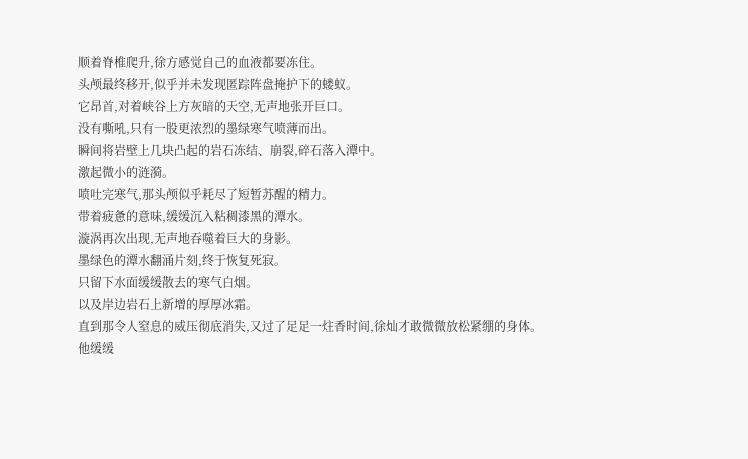顺着脊椎爬升,徐方感觉自己的血液都要冻住。
头颅最终移开,似乎并未发现匿踪阵盘掩护下的蝼蚁。
它昂首,对着峡谷上方灰暗的天空,无声地张开巨口。
没有嘶吼,只有一股更浓烈的墨绿寒气喷薄而出。
瞬间将岩壁上几块凸起的岩石冻结、崩裂,碎石落入潭中。
激起微小的涟漪。
喷吐完寒气,那头颅似乎耗尽了短暂苏醒的精力。
带着疲惫的意味,缓缓沉入粘稠漆黑的潭水。
漩涡再次出现,无声地吞噬着巨大的身影。
墨绿色的潭水翻涌片刻,终于恢复死寂。
只留下水面缓缓散去的寒气白烟。
以及岸边岩石上新增的厚厚冰霜。
直到那令人窒息的威压彻底消失,又过了足足一炷香时间,徐灿才敢微微放松紧绷的身体。
他缓缓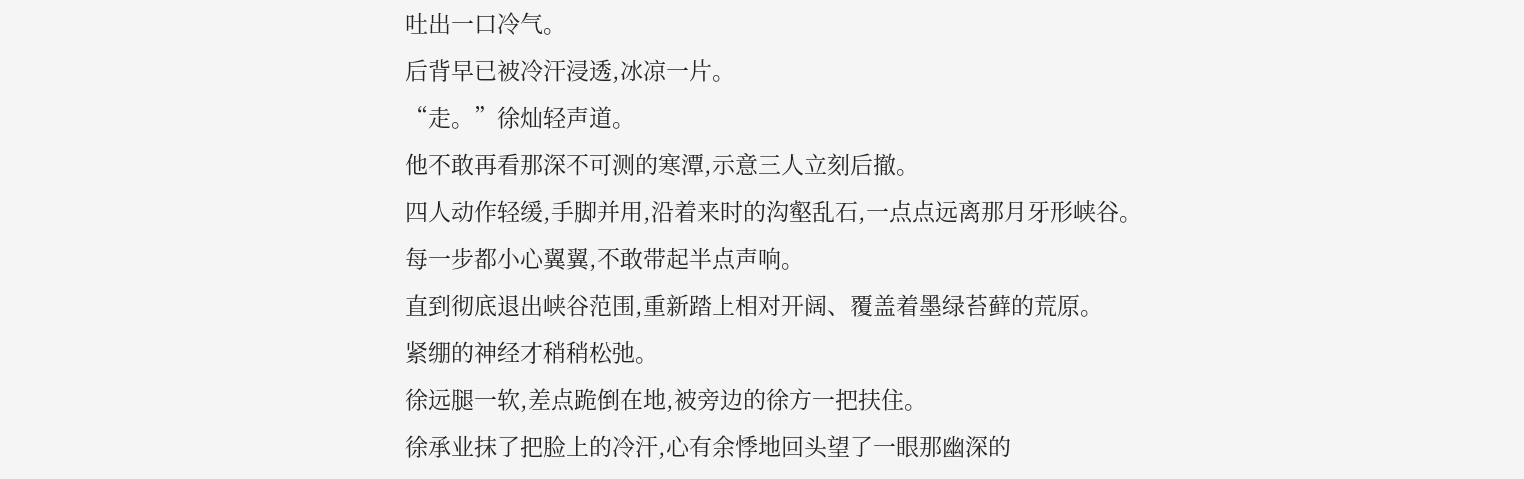吐出一口冷气。
后背早已被冷汗浸透,冰凉一片。
“走。”徐灿轻声道。
他不敢再看那深不可测的寒潭,示意三人立刻后撤。
四人动作轻缓,手脚并用,沿着来时的沟壑乱石,一点点远离那月牙形峡谷。
每一步都小心翼翼,不敢带起半点声响。
直到彻底退出峡谷范围,重新踏上相对开阔、覆盖着墨绿苔藓的荒原。
紧绷的神经才稍稍松弛。
徐远腿一软,差点跪倒在地,被旁边的徐方一把扶住。
徐承业抹了把脸上的冷汗,心有余悸地回头望了一眼那幽深的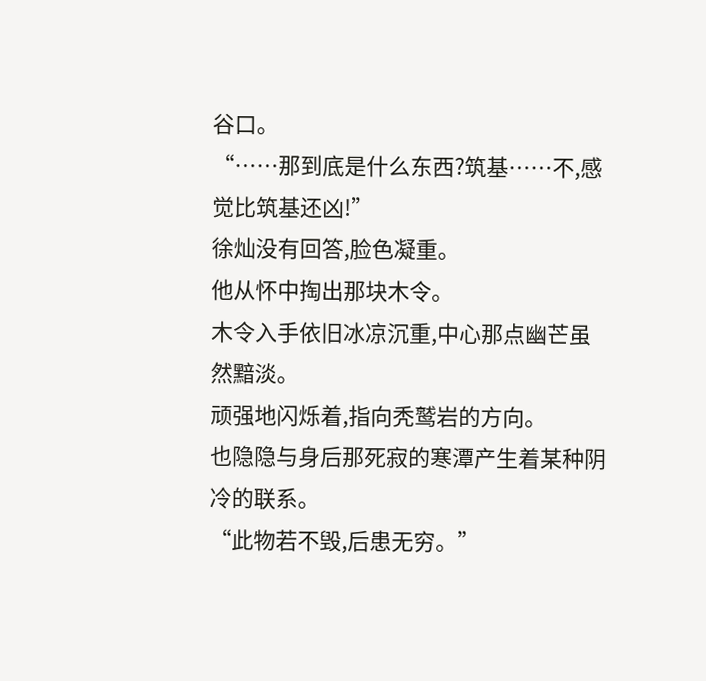谷口。
“……那到底是什么东西?筑基……不,感觉比筑基还凶!”
徐灿没有回答,脸色凝重。
他从怀中掏出那块木令。
木令入手依旧冰凉沉重,中心那点幽芒虽然黯淡。
顽强地闪烁着,指向秃鹫岩的方向。
也隐隐与身后那死寂的寒潭产生着某种阴冷的联系。
“此物若不毁,后患无穷。”